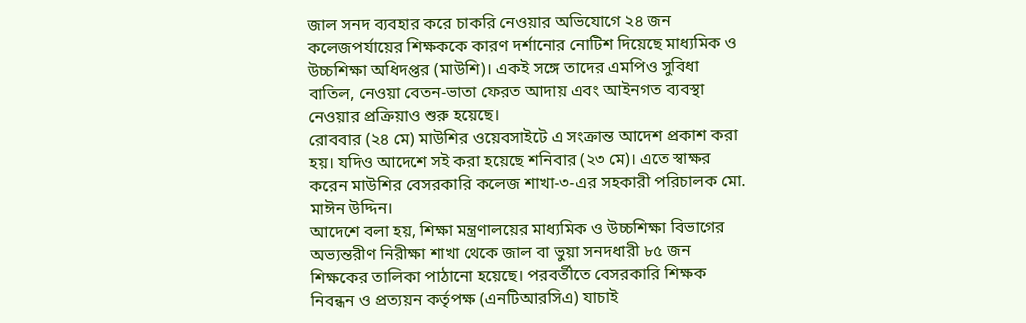জাল সনদ ব্যবহার করে চাকরি নেওয়ার অভিযোগে ২৪ জন কলেজপর্যায়ের শিক্ষককে কারণ দর্শানোর নোটিশ দিয়েছে মাধ্যমিক ও উচ্চশিক্ষা অধিদপ্তর (মাউশি)। একই সঙ্গে তাদের এমপিও সুবিধা বাতিল, নেওয়া বেতন-ভাতা ফেরত আদায় এবং আইনগত ব্যবস্থা নেওয়ার প্রক্রিয়াও শুরু হয়েছে।
রোববার (২৪ মে) মাউশির ওয়েবসাইটে এ সংক্রান্ত আদেশ প্রকাশ করা হয়। যদিও আদেশে সই করা হয়েছে শনিবার (২৩ মে)। এতে স্বাক্ষর করেন মাউশির বেসরকারি কলেজ শাখা-৩-এর সহকারী পরিচালক মো. মাঈন উদ্দিন।
আদেশে বলা হয়, শিক্ষা মন্ত্রণালয়ের মাধ্যমিক ও উচ্চশিক্ষা বিভাগের অভ্যন্তরীণ নিরীক্ষা শাখা থেকে জাল বা ভুয়া সনদধারী ৮৫ জন শিক্ষকের তালিকা পাঠানো হয়েছে। পরবর্তীতে বেসরকারি শিক্ষক নিবন্ধন ও প্রত্যয়ন কর্তৃপক্ষ (এনটিআরসিএ) যাচাই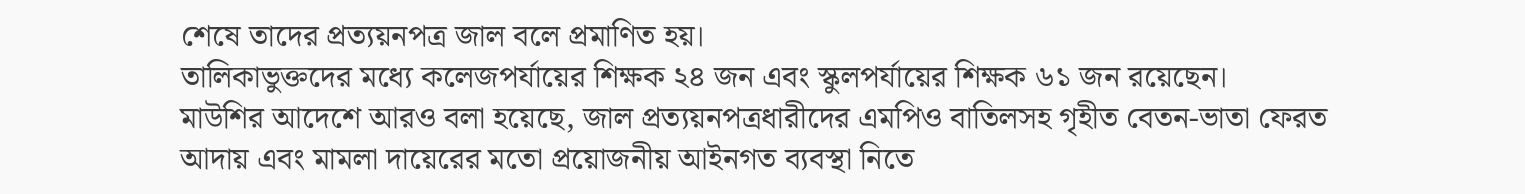শেষে তাদের প্রত্যয়নপত্র জাল বলে প্রমাণিত হয়।
তালিকাভুক্তদের মধ্যে কলেজপর্যায়ের শিক্ষক ২৪ জন এবং স্কুলপর্যায়ের শিক্ষক ৬১ জন রয়েছেন।
মাউশির আদেশে আরও বলা হয়েছে, জাল প্রত্যয়নপত্রধারীদের এমপিও বাতিলসহ গৃহীত বেতন-ভাতা ফেরত আদায় এবং মামলা দায়েরের মতো প্রয়োজনীয় আইনগত ব্যবস্থা নিতে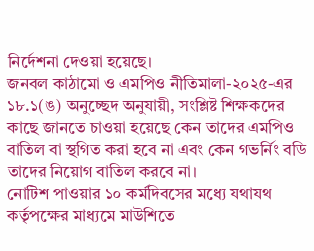নির্দেশনা দেওয়া হয়েছে।
জনবল কাঠামো ও এমপিও নীতিমালা-২০২৫-এর ১৮.১(ঙ) অনুচ্ছেদ অনুযায়ী, সংশ্লিষ্ট শিক্ষকদের কাছে জানতে চাওয়া হয়েছে কেন তাদের এমপিও বাতিল বা স্থগিত করা হবে না এবং কেন গভর্নিং বডি তাদের নিয়োগ বাতিল করবে না।
নোটিশ পাওয়ার ১০ কর্মদিবসের মধ্যে যথাযথ কর্তৃপক্ষের মাধ্যমে মাউশিতে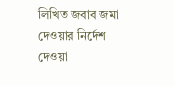লিখিত জবাব জমা দেওয়ার নির্দেশ দেওয়া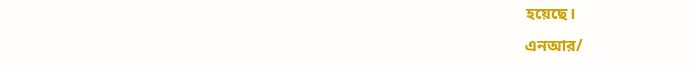হয়েছে।
এনআর/